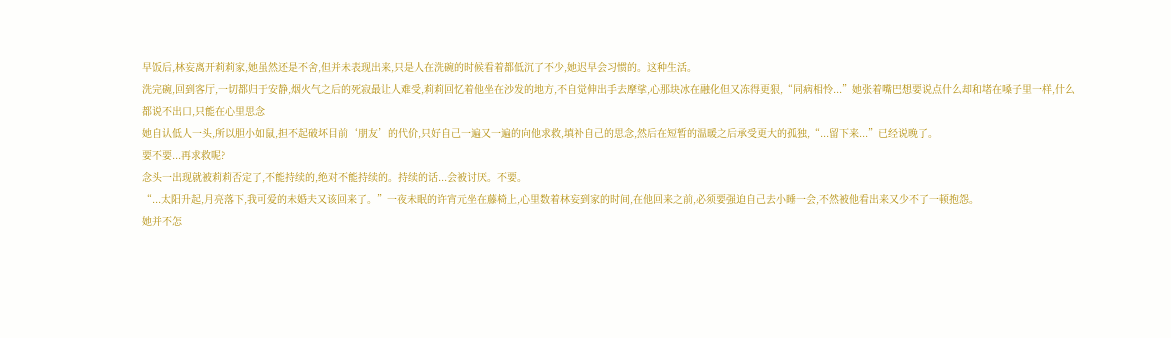早饭后,林妄离开莉莉家,她虽然还是不舍,但并未表现出来,只是人在洗碗的时候看着都低沉了不少,她迟早会习惯的。这种生活。
洗完碗,回到客厅,一切都归于安静,烟火气之后的死寂最让人难受,莉莉回忆着他坐在沙发的地方,不自觉伸出手去摩挲,心那块冰在融化但又冻得更狠,“同病相怜...”她张着嘴巴想要说点什么却和堵在嗓子里一样,什么都说不出口,只能在心里思念
她自认低人一头,所以胆小如鼠,担不起破坏目前‘朋友’的代价,只好自己一遍又一遍的向他求救,填补自己的思念,然后在短暂的温暖之后承受更大的孤独,“...留下来...”已经说晚了。
要不要...再求救呢?
念头一出现就被莉莉否定了,不能持续的,绝对不能持续的。持续的话...会被讨厌。不要。
“...太阳升起,月亮落下,我可爱的未婚夫又该回来了。”一夜未眠的许宵元坐在藤椅上,心里数着林妄到家的时间,在他回来之前,必须要强迫自己去小睡一会,不然被他看出来又少不了一顿抱怨。
她并不怎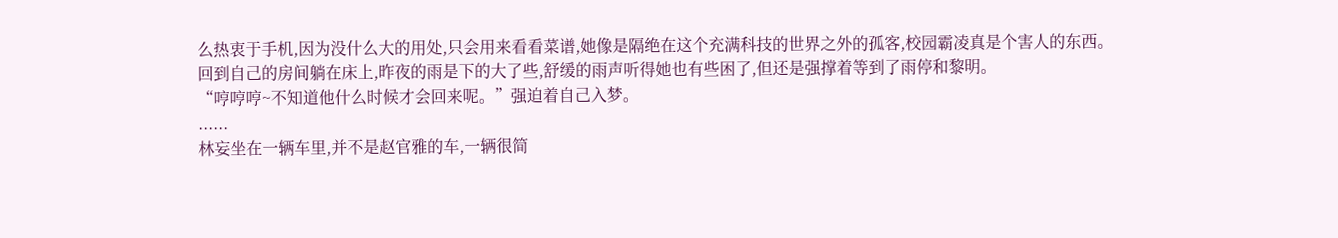么热衷于手机,因为没什么大的用处,只会用来看看菜谱,她像是隔绝在这个充满科技的世界之外的孤客,校园霸凌真是个害人的东西。
回到自己的房间躺在床上,昨夜的雨是下的大了些,舒缓的雨声听得她也有些困了,但还是强撑着等到了雨停和黎明。
“哼哼哼~不知道他什么时候才会回来呢。”强迫着自己入梦。
......
林妄坐在一辆车里,并不是赵官雅的车,一辆很简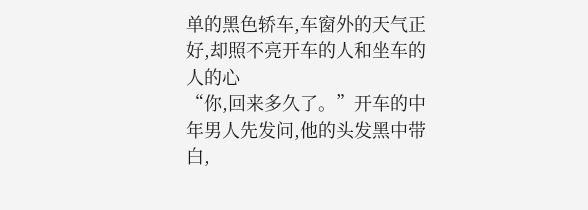单的黑色轿车,车窗外的天气正好,却照不亮开车的人和坐车的人的心
“你,回来多久了。”开车的中年男人先发问,他的头发黑中带白,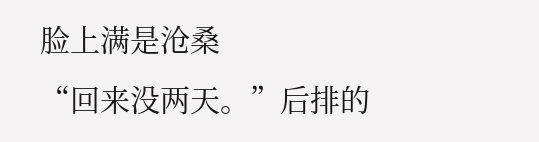脸上满是沧桑
“回来没两天。”后排的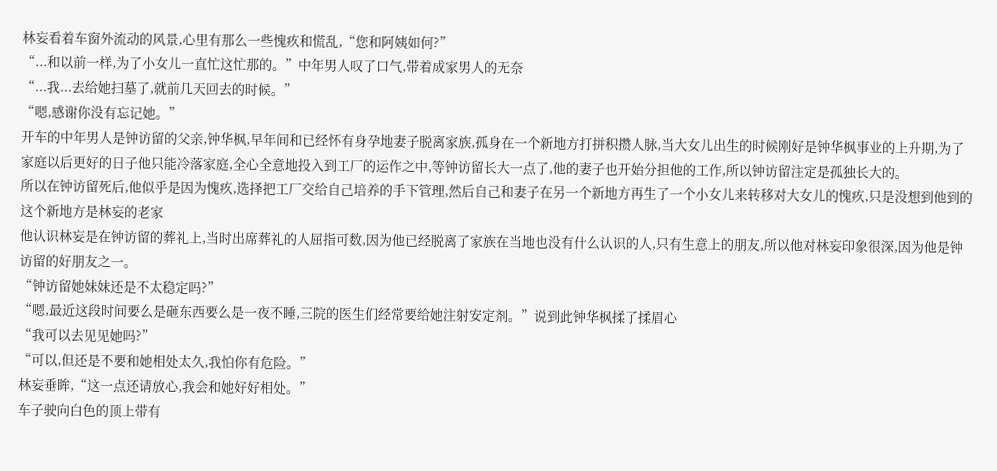林妄看着车窗外流动的风景,心里有那么一些愧疚和慌乱,“您和阿姨如何?”
“...和以前一样,为了小女儿一直忙这忙那的。”中年男人叹了口气,带着成家男人的无奈
“...我...去给她扫墓了,就前几天回去的时候。”
“嗯,感谢你没有忘记她。”
开车的中年男人是钟访留的父亲,钟华枫,早年间和已经怀有身孕地妻子脱离家族,孤身在一个新地方打拼积攒人脉,当大女儿出生的时候刚好是钟华枫事业的上升期,为了家庭以后更好的日子他只能冷落家庭,全心全意地投入到工厂的运作之中,等钟访留长大一点了,他的妻子也开始分担他的工作,所以钟访留注定是孤独长大的。
所以在钟访留死后,他似乎是因为愧疚,选择把工厂交给自己培养的手下管理,然后自己和妻子在另一个新地方再生了一个小女儿来转移对大女儿的愧疚,只是没想到他到的这个新地方是林妄的老家
他认识林妄是在钟访留的葬礼上,当时出席葬礼的人屈指可数,因为他已经脱离了家族在当地也没有什么认识的人,只有生意上的朋友,所以他对林妄印象很深,因为他是钟访留的好朋友之一。
“钟访留她妹妹还是不太稳定吗?”
“嗯,最近这段时间要么是砸东西要么是一夜不睡,三院的医生们经常要给她注射安定剂。”说到此钟华枫揉了揉眉心
“我可以去见见她吗?”
“可以,但还是不要和她相处太久,我怕你有危险。”
林妄垂眸,“这一点还请放心,我会和她好好相处。”
车子驶向白色的顶上带有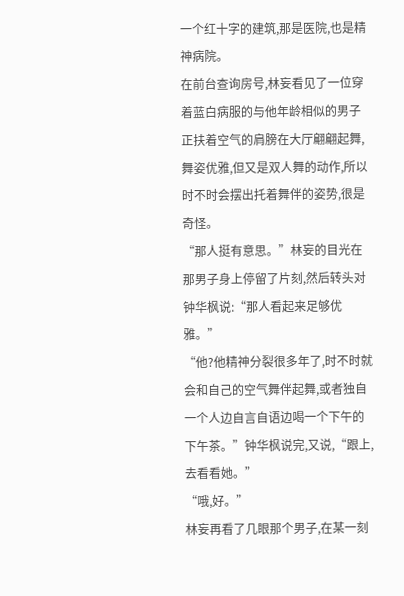一个红十字的建筑,那是医院,也是精神病院。
在前台查询房号,林妄看见了一位穿着蓝白病服的与他年龄相似的男子正扶着空气的肩膀在大厅翩翩起舞,舞姿优雅,但又是双人舞的动作,所以时不时会摆出托着舞伴的姿势,很是奇怪。
“那人挺有意思。”林妄的目光在那男子身上停留了片刻,然后转头对钟华枫说:“那人看起来足够优雅。”
“他?他精神分裂很多年了,时不时就会和自己的空气舞伴起舞,或者独自一个人边自言自语边喝一个下午的下午茶。”钟华枫说完,又说,“跟上,去看看她。”
“哦,好。”
林妄再看了几眼那个男子,在某一刻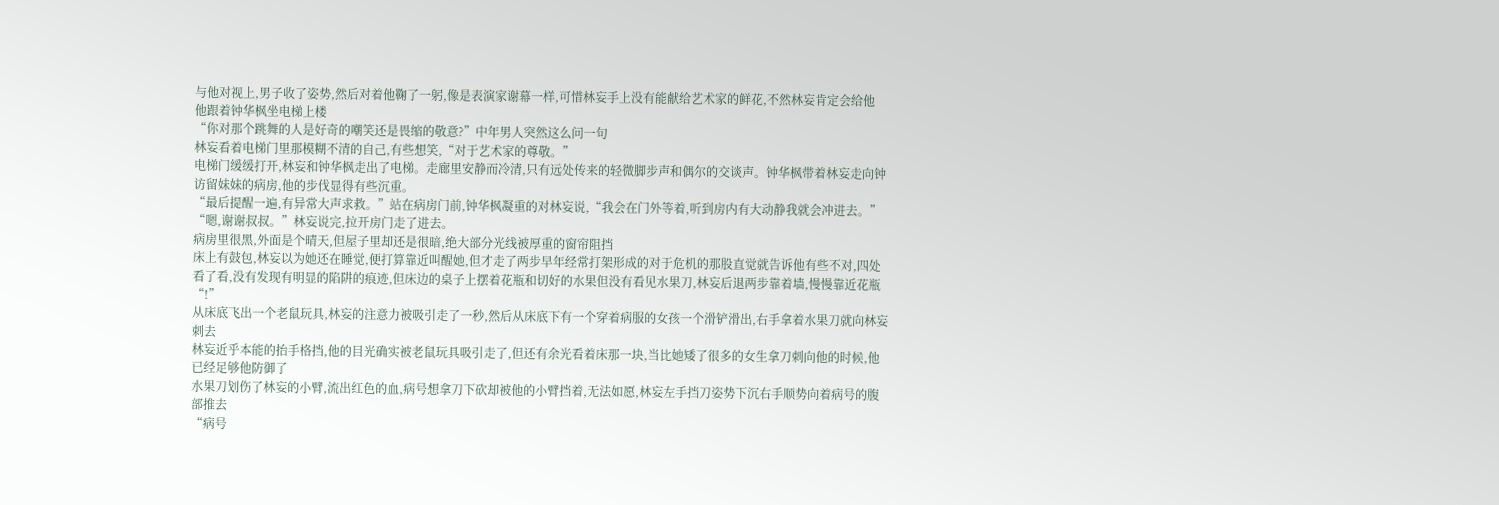与他对视上,男子收了姿势,然后对着他鞠了一躬,像是表演家谢幕一样,可惜林妄手上没有能献给艺术家的鲜花,不然林妄肯定会给他
他跟着钟华枫坐电梯上楼
“你对那个跳舞的人是好奇的嘲笑还是畏缩的敬意?”中年男人突然这么问一句
林妄看着电梯门里那模糊不清的自己,有些想笑,“对于艺术家的尊敬。”
电梯门缓缓打开,林妄和钟华枫走出了电梯。走廊里安静而冷清,只有远处传来的轻微脚步声和偶尔的交谈声。钟华枫带着林妄走向钟访留妹妹的病房,他的步伐显得有些沉重。
“最后提醒一遍,有异常大声求救。”站在病房门前,钟华枫凝重的对林妄说,“我会在门外等着,听到房内有大动静我就会冲进去。”
“嗯,谢谢叔叔。”林妄说完,拉开房门走了进去。
病房里很黑,外面是个晴天,但屋子里却还是很暗,绝大部分光线被厚重的窗帘阻挡
床上有鼓包,林妄以为她还在睡觉,便打算靠近叫醒她,但才走了两步早年经常打架形成的对于危机的那股直觉就告诉他有些不对,四处看了看,没有发现有明显的陷阱的痕迹,但床边的桌子上摆着花瓶和切好的水果但没有看见水果刀,林妄后退两步靠着墙,慢慢靠近花瓶
“!”
从床底飞出一个老鼠玩具,林妄的注意力被吸引走了一秒,然后从床底下有一个穿着病服的女孩一个滑铲滑出,右手拿着水果刀就向林妄刺去
林妄近乎本能的抬手格挡,他的目光确实被老鼠玩具吸引走了,但还有余光看着床那一块,当比她矮了很多的女生拿刀刺向他的时候,他已经足够他防御了
水果刀划伤了林妄的小臂,流出红色的血,病号想拿刀下砍却被他的小臂挡着,无法如愿,林妄左手挡刀姿势下沉右手顺势向着病号的腹部推去
“病号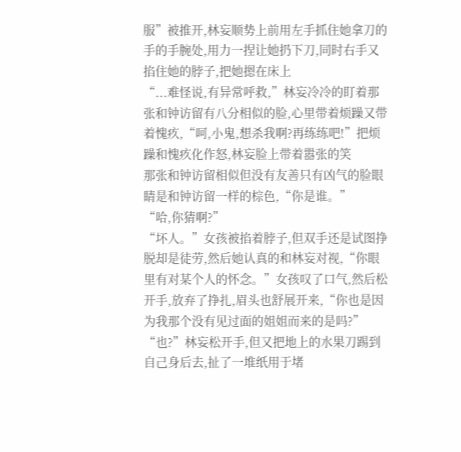服”被推开,林妄顺势上前用左手抓住她拿刀的手的手腕处,用力一捏让她扔下刀,同时右手又掐住她的脖子,把她摁在床上
“...难怪说,有异常呼救,”林妄冷冷的盯着那张和钟访留有八分相似的脸,心里带着烦躁又带着愧疚,“呵,小鬼,想杀我啊?再练练吧!”把烦躁和愧疚化作怒,林妄脸上带着嚣张的笑
那张和钟访留相似但没有友善只有凶气的脸眼睛是和钟访留一样的棕色,“你是谁。”
“哈,你猜啊?”
“坏人。”女孩被掐着脖子,但双手还是试图挣脱却是徒劳,然后她认真的和林妄对视,“你眼里有对某个人的怀念。”女孩叹了口气,然后松开手,放弃了挣扎,眉头也舒展开来,“你也是因为我那个没有见过面的姐姐而来的是吗?”
“也?”林妄松开手,但又把地上的水果刀踢到自己身后去,扯了一堆纸用于堵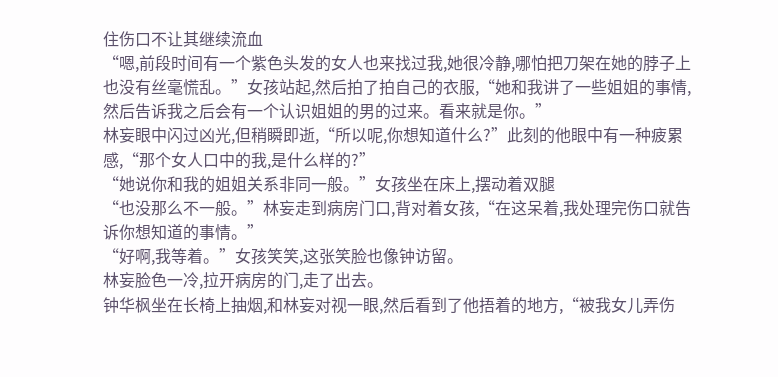住伤口不让其继续流血
“嗯,前段时间有一个紫色头发的女人也来找过我,她很冷静,哪怕把刀架在她的脖子上也没有丝毫慌乱。”女孩站起,然后拍了拍自己的衣服,“她和我讲了一些姐姐的事情,然后告诉我之后会有一个认识姐姐的男的过来。看来就是你。”
林妄眼中闪过凶光,但稍瞬即逝,“所以呢,你想知道什么?”此刻的他眼中有一种疲累感,“那个女人口中的我,是什么样的?”
“她说你和我的姐姐关系非同一般。”女孩坐在床上,摆动着双腿
“也没那么不一般。”林妄走到病房门口,背对着女孩,“在这呆着,我处理完伤口就告诉你想知道的事情。”
“好啊,我等着。”女孩笑笑,这张笑脸也像钟访留。
林妄脸色一冷,拉开病房的门,走了出去。
钟华枫坐在长椅上抽烟,和林妄对视一眼,然后看到了他捂着的地方,“被我女儿弄伤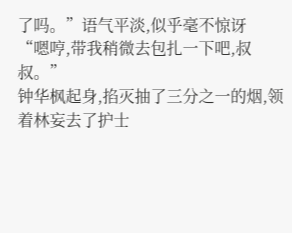了吗。”语气平淡,似乎毫不惊讶
“嗯哼,带我稍微去包扎一下吧,叔叔。”
钟华枫起身,掐灭抽了三分之一的烟,领着林妄去了护士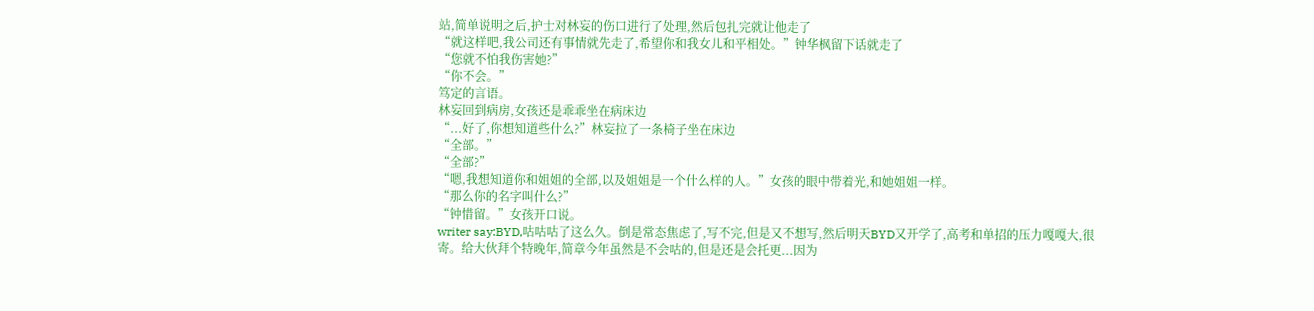站,简单说明之后,护士对林妄的伤口进行了处理,然后包扎完就让他走了
“就这样吧,我公司还有事情就先走了,希望你和我女儿和平相处。”钟华枫留下话就走了
“您就不怕我伤害她?”
“你不会。”
笃定的言语。
林妄回到病房,女孩还是乖乖坐在病床边
“...好了,你想知道些什么?”林妄拉了一条椅子坐在床边
“全部。”
“全部?”
“嗯,我想知道你和姐姐的全部,以及姐姐是一个什么样的人。”女孩的眼中带着光,和她姐姐一样。
“那么你的名字叫什么?”
“钟惜留。”女孩开口说。
writer say:BYD,咕咕咕了这么久。倒是常态焦虑了,写不完,但是又不想写,然后明天BYD又开学了,高考和单招的压力嘎嘎大,很寄。给大伙拜个特晚年,简章今年虽然是不会咕的,但是还是会托更...因为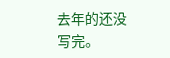去年的还没写完。